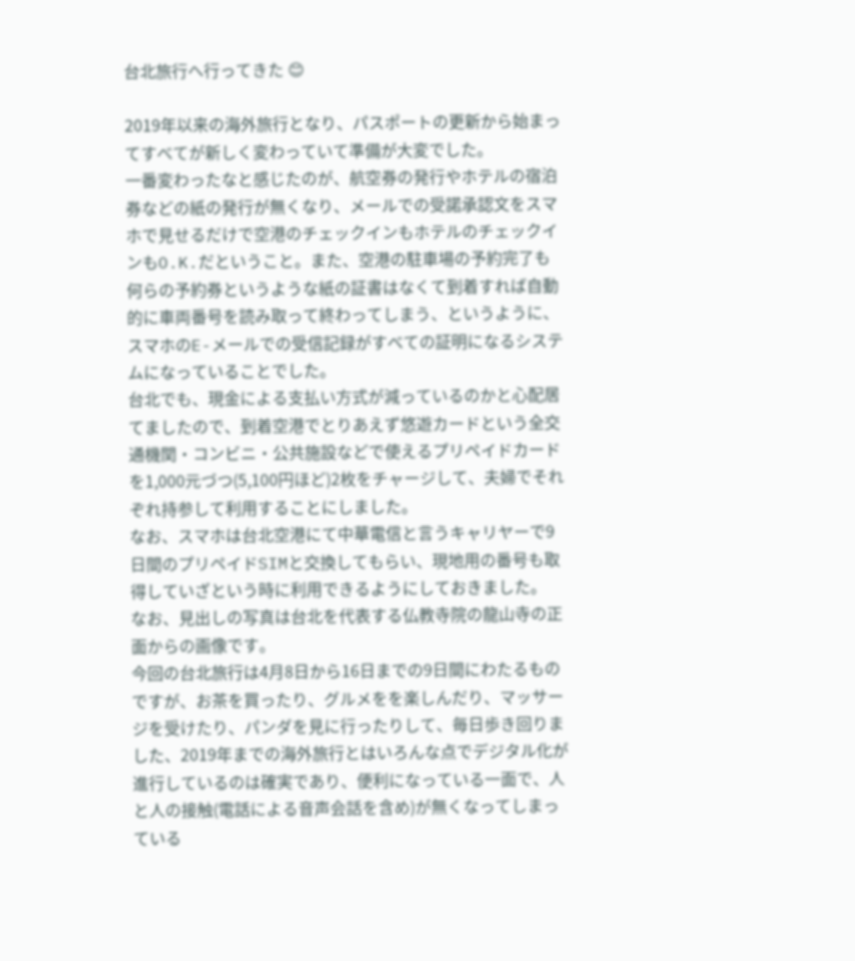台北旅行へ行ってきた 😊

2019年以来の海外旅行となり、パスポートの更新から始まってすべてが新しく変わっていて準備が大変でした。
一番変わったなと感じたのが、航空券の発行やホテルの宿泊券などの紙の発行が無くなり、メールでの受諾承認文をスマホで見せるだけで空港のチェックインもホテルのチェックインもO.K.だということ。また、空港の駐車場の予約完了も何らの予約券というような紙の証書はなくて到着すれば自動的に車両番号を読み取って終わってしまう、というように、スマホのE-メールでの受信記録がすべての証明になるシステムになっていることでした。
台北でも、現金による支払い方式が減っているのかと心配居てましたので、到着空港でとりあえず悠遊カードという全交通機関・コンビニ・公共施設などで使えるプリペイドカードを1,000元づつ(5,100円ほど)2枚をチャージして、夫婦でそれぞれ持参して利用することにしました。
なお、スマホは台北空港にて中華電信と言うキャリヤーで9日間のプリペイドSIMと交換してもらい、現地用の番号も取得していざという時に利用できるようにしておきました。
なお、見出しの写真は台北を代表する仏教寺院の龍山寺の正面からの画像です。
今回の台北旅行は4月8日から16日までの9日間にわたるものですが、お茶を買ったり、グルメをを楽しんだり、マッサージを受けたり、パンダを見に行ったりして、毎日歩き回りました、2019年までの海外旅行とはいろんな点でデジタル化が進行しているのは確実であり、便利になっている一面で、人と人の接触(電話による音声会話を含め)が無くなってしまっている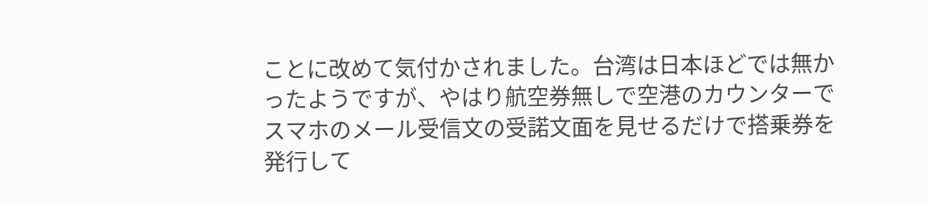ことに改めて気付かされました。台湾は日本ほどでは無かったようですが、やはり航空券無しで空港のカウンターでスマホのメール受信文の受諾文面を見せるだけで搭乗券を発行して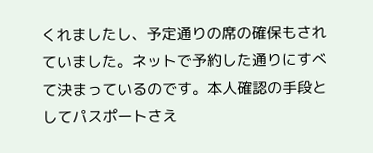くれましたし、予定通りの席の確保もされていました。ネットで予約した通りにすべて決まっているのです。本人確認の手段としてパスポートさえ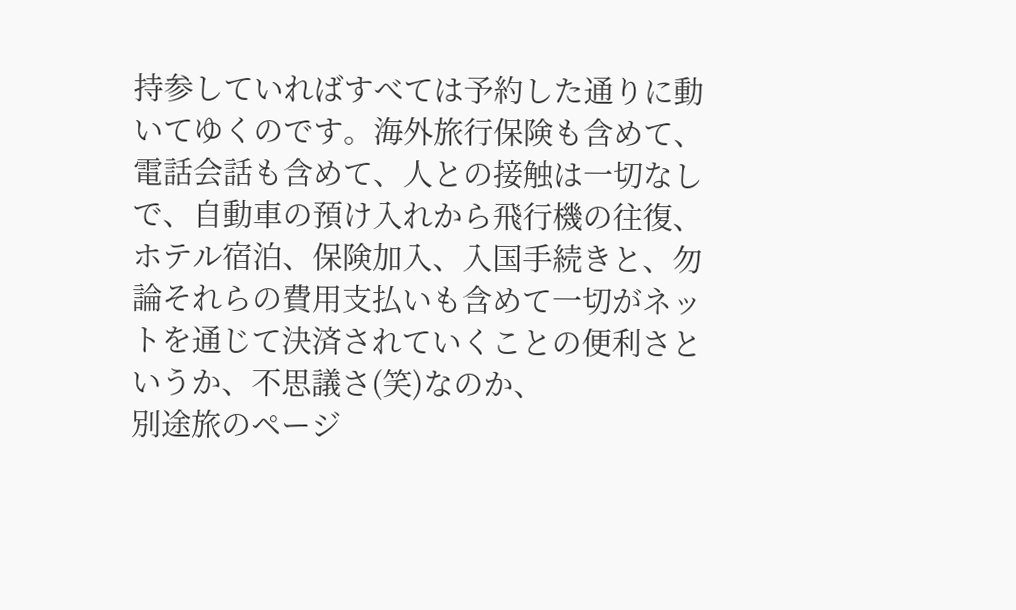持参していればすべては予約した通りに動いてゆくのです。海外旅行保険も含めて、電話会話も含めて、人との接触は一切なしで、自動車の預け入れから飛行機の往復、ホテル宿泊、保険加入、入国手続きと、勿論それらの費用支払いも含めて一切がネットを通じて決済されていくことの便利さというか、不思議さ(笑)なのか、
別途旅のページ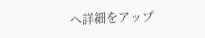へ詳細をアップ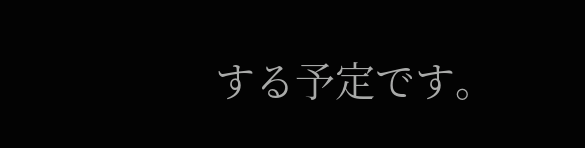する予定です。